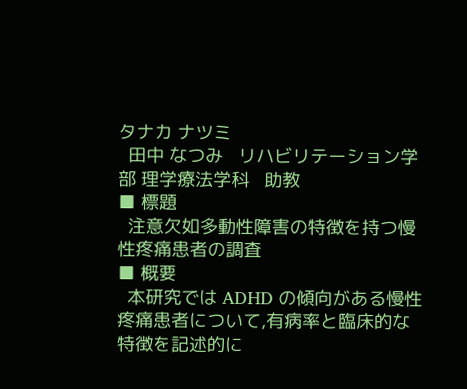タナカ ナツミ
  田中 なつみ   リハビリテーション学部 理学療法学科   助教
■ 標題
  注意欠如多動性障害の特徴を持つ慢性疼痛患者の調査
■ 概要
  本研究では ADHD の傾向がある慢性疼痛患者について,有病率と臨床的な特徴を記述的に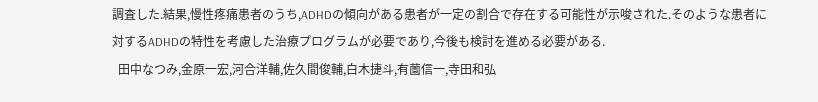調査した.結果,慢性疼痛患者のうち,ADHDの傾向がある患者が一定の割合で存在する可能性が示唆された.そのような患者に対するADHDの特性を考慮した治療プログラムが必要であり,今後も検討を進める必要がある.
  田中なつみ,金原一宏,河合洋輔,佐久間俊輔,白木捷斗,有薗信一,寺田和弘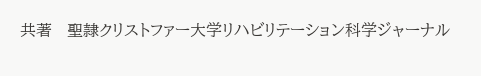共著   聖隷クリストファー大学リハビリテーション科学ジャーナル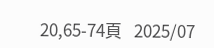20,65-74頁   2025/07